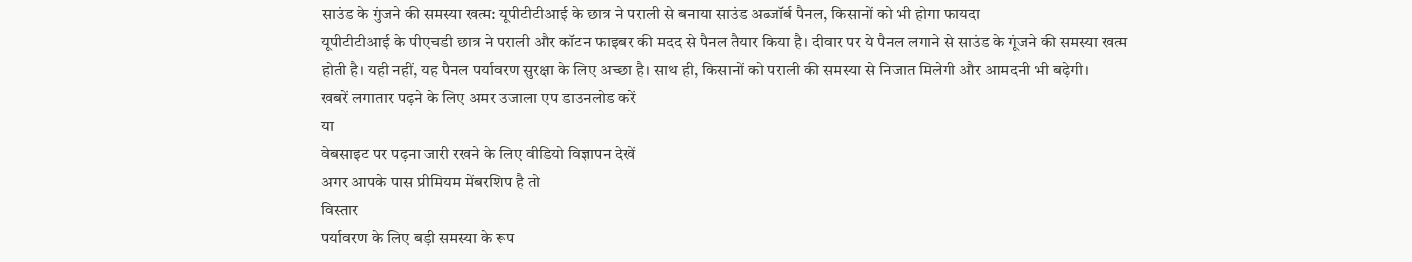साउंड के गुंजने की समस्या खत्म: यूपीटीटीआई के छात्र ने पराली से बनाया साउंड अब्जॉर्ब पैनल, किसानों को भी होगा फायदा
यूपीटीटीआई के पीएचडी छात्र ने पराली और कॉटन फाइबर की मदद से पैनल तैयार किया है। दीवार पर ये पैनल लगाने से साउंड के गूंजने की समस्या खत्म होती है। यही नहीं, यह पैनल पर्यावरण सुरक्षा के लिए अच्छा है। साथ ही, किसानों को पराली की समस्या से निजात मिलेगी और आमदनी भी बढ़ेगी।
खबरें लगातार पढ़ने के लिए अमर उजाला एप डाउनलोड करें
या
वेबसाइट पर पढ़ना जारी रखने के लिए वीडियो विज्ञापन देखें
अगर आपके पास प्रीमियम मेंबरशिप है तो
विस्तार
पर्यावरण के लिए बड़ी समस्या के रूप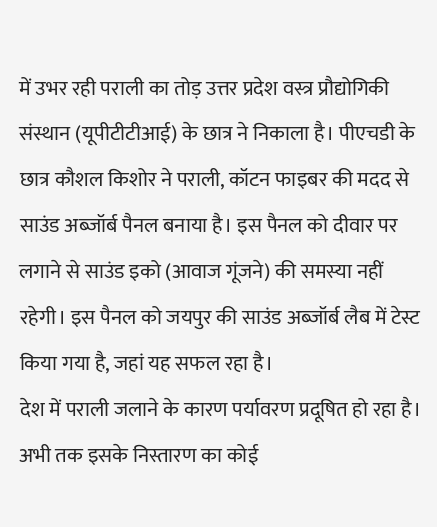में उभर रही पराली का तोड़ उत्तर प्रदेश वस्त्र प्रौद्योगिकी संस्थान (यूपीटीटीआई) के छात्र ने निकाला है। पीएचडी के छात्र कौशल किशोर ने पराली, कॉटन फाइबर की मदद से साउंड अब्जॉर्ब पैनल बनाया है। इस पैनल को दीवार पर लगाने से साउंड इको (आवाज गूंजने) की समस्या नहीं रहेगी। इस पैनल को जयपुर की साउंड अब्जॉर्ब लैब में टेस्ट किया गया है, जहां यह सफल रहा है।
देश में पराली जलाने के कारण पर्यावरण प्रदूषित हो रहा है। अभी तक इसके निस्तारण का कोई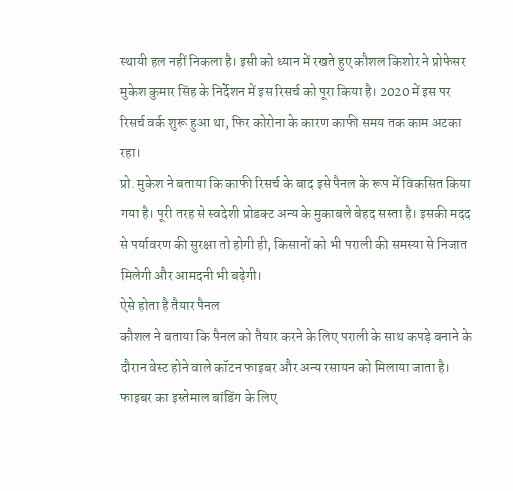स्थायी हल नहीं निकला है। इसी को ध्यान में रखते हुए कौशल किशोर ने प्रोफेसर मुकेश कुमार सिंह के निर्देशन में इस रिसर्च को पूरा किया है। 2020 में इस पर रिसर्च वर्क शुरू हुआ था, फिर कोरोना के कारण काफी समय तक काम अटका रहा।
प्रो. मुकेश ने बताया कि काफी रिसर्च के बाद इसे पैनल के रूप में विकसित किया गया है। पूरी तरह से स्वदेशी प्रोडक्ट अन्य के मुकाबले बेहद सस्ता है। इसकी मदद से पर्यावरण की सुरक्षा तो होगी ही, किसानों को भी पराली की समस्या से निजात मिलेगी और आमदनी भी बढ़ेगी।
ऐसे होता है तैयार पैनल
कौशल ने बताया कि पैनल को तैयार करने के लिए पराली के साथ कपड़े बनाने के दौरान वेस्ट होने वाले कॉटन फाइबर और अन्य रसायन को मिलाया जाता है। फाइबर का इस्तेमाल बांडिंग के लिए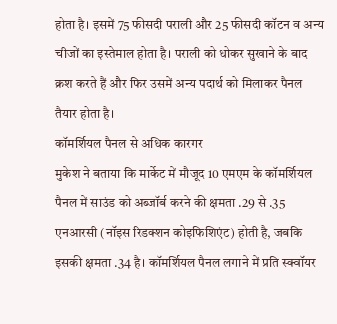होता है। इसमें 75 फीसदी पराली और 25 फीसदी कॉटन व अन्य चीजों का इस्तेमाल होता है। पराली को धोकर सुखाने के बाद क्रश करते हैं और फिर उसमें अन्य पदार्थ को मिलाकर पैनल तैयार होता है।
कॉमर्शियल पैनल से अधिक कारगर
मुकेश ने बताया कि मार्केट में मौजूद 10 एमएम के कॉमर्शियल पैनल में साउंड को अब्जॉर्ब करने की क्षमता .29 से .35 एनआरसी (नॉइस रिडक्शन कोइफिशिएंट) होती है, जबकि इसकी क्षमता .34 है। कॉमर्शियल पैनल लगाने में प्रति स्क्वॉयर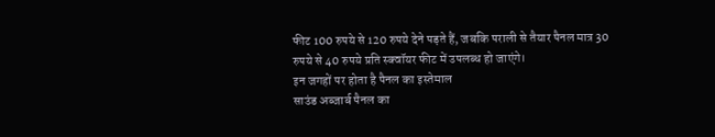फीट 100 रुपये से 120 रुपये देने पड़ते हैं, जबकि पराली से तैयार पैनल मात्र 30 रुपये से 40 रुपये प्रति स्क्वॉयर फीट में उपलब्ध हो जाएंगे।
इन जगहों पर होता है पैनल का इस्तेमाल
साउंड अब्जार्ब पैनल का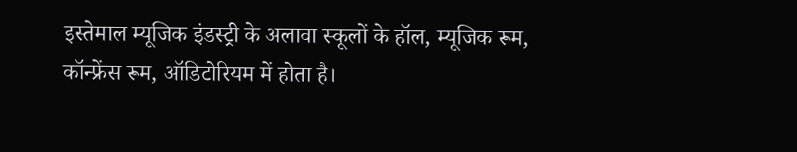इस्तेमाल म्यूजिक इंडस्ट्री के अलावा स्कूलों के हॉल, म्यूजिक रूम, कॉन्फ्रेंस रूम, ऑडिटोरियम में होता है।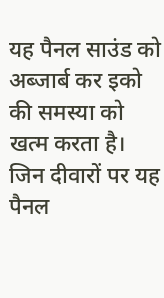यह पैनल साउंड को अब्जार्ब कर इको की समस्या को खत्म करता है। जिन दीवारों पर यह पैनल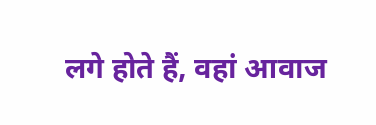लगे होते हैं, वहां आवाज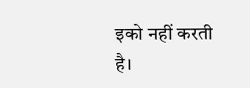इको नहीं करती है।